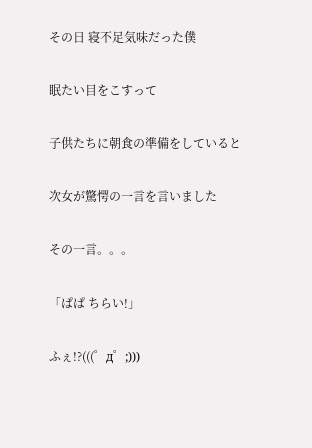その日 寝不足気味だった僕

眠たい目をこすって

子供たちに朝食の準備をしていると

次女が驚愕の一言を言いました

その一言。。。

「ぱぱ ちらい!」

ふぇ!?(((゜д゜;)))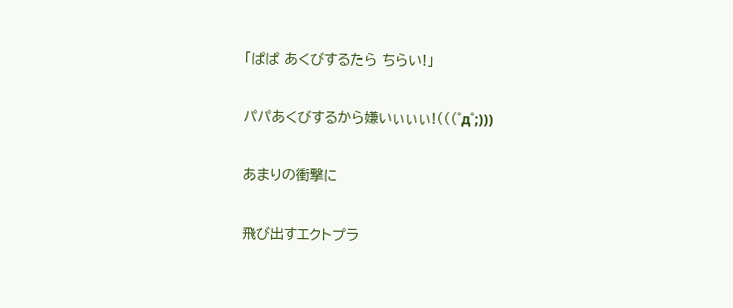「ぱぱ あくびするたら ちらい!」

パパあくびするから嫌いぃぃぃ!(((゜д゜;)))

あまりの衝撃に

飛び出すエクトプラ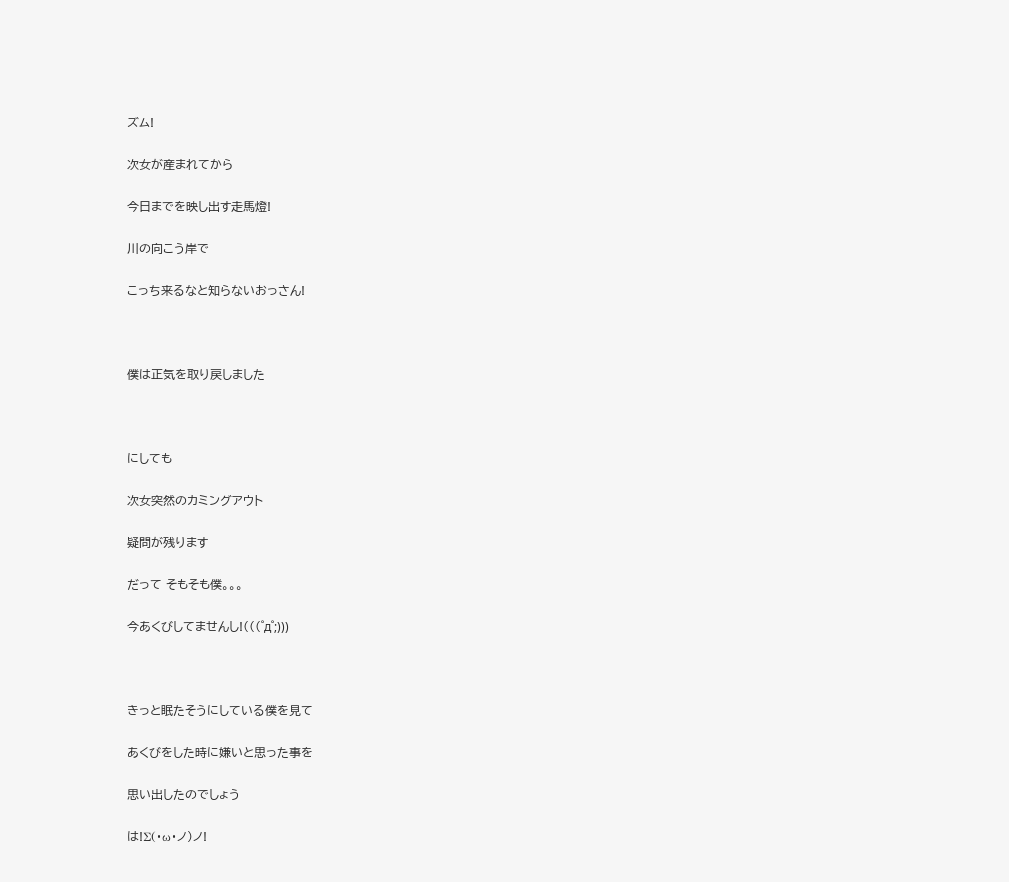ズム!

次女が産まれてから

今日までを映し出す走馬燈!

川の向こう岸で

こっち来るなと知らないおっさん!



僕は正気を取り戻しました



にしても

次女突然のカミングアウト

疑問が残ります

だって そもそも僕。。。

今あくびしてませんし!(((゜д゜;)))



きっと眠たそうにしている僕を見て

あくびをした時に嫌いと思った事を

思い出したのでしょう

は!Σ(・ω・ノ)ノ!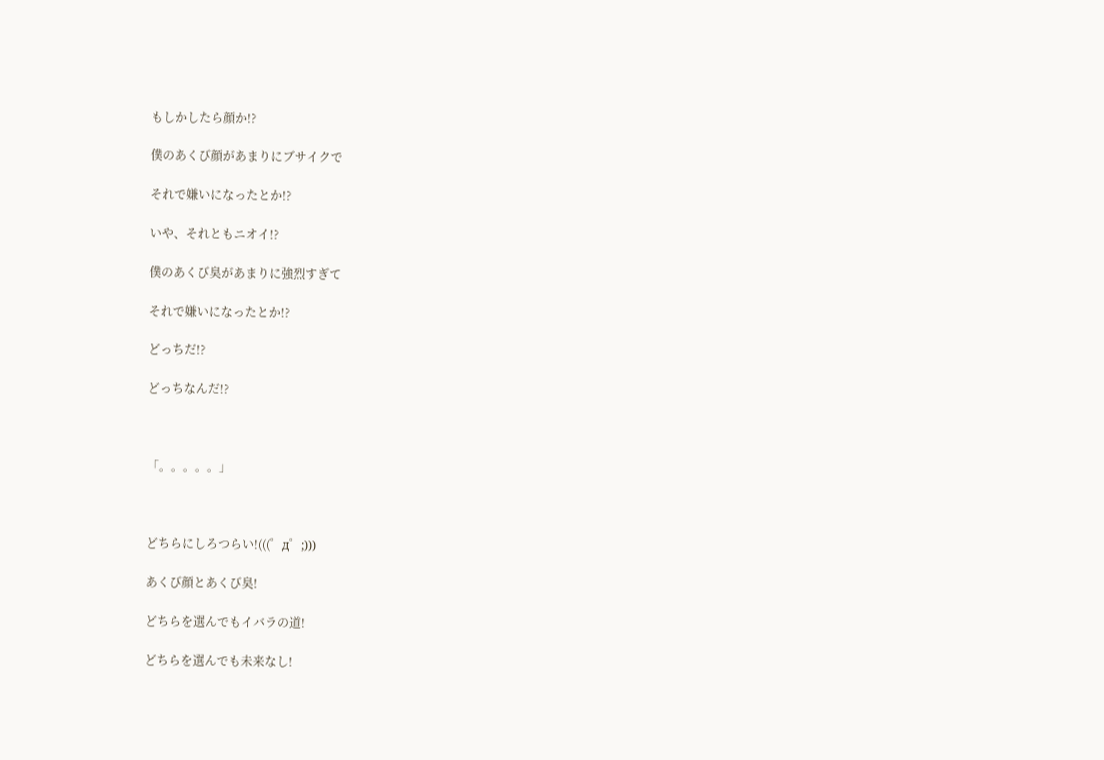もしかしたら顔か!?

僕のあくび顔があまりにブサイクで

それで嫌いになったとか!?

いや、それともニオイ!?

僕のあくび臭があまりに強烈すぎて

それで嫌いになったとか!?

どっちだ!?

どっちなんだ!?



「。。。。。」



どちらにしろつらい!(((゜д゜;)))

あくび顔とあくび臭!

どちらを選んでもイバラの道!

どちらを選んでも未来なし!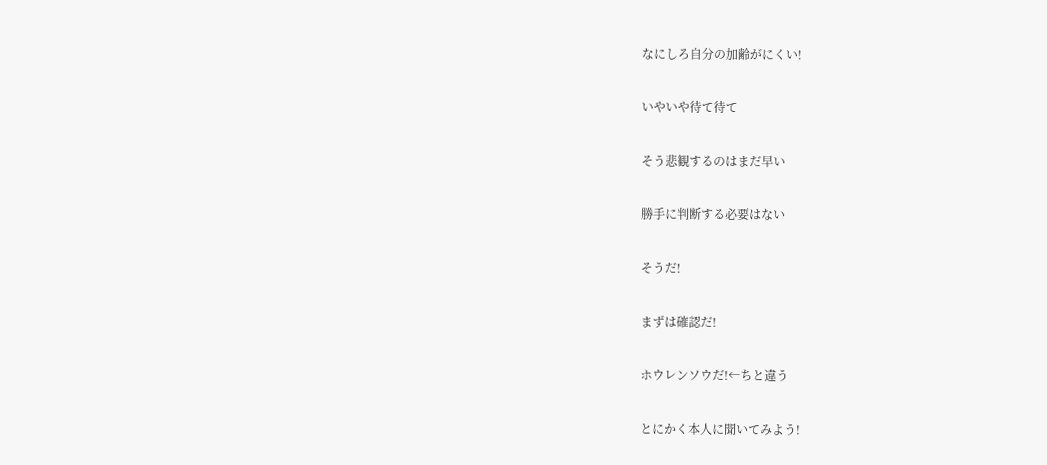なにしろ自分の加齢がにくい!

いやいや待て待て

そう悲観するのはまだ早い

勝手に判断する必要はない

そうだ!

まずは確認だ!

ホウレンソウだ!←ちと違う

とにかく本人に聞いてみよう!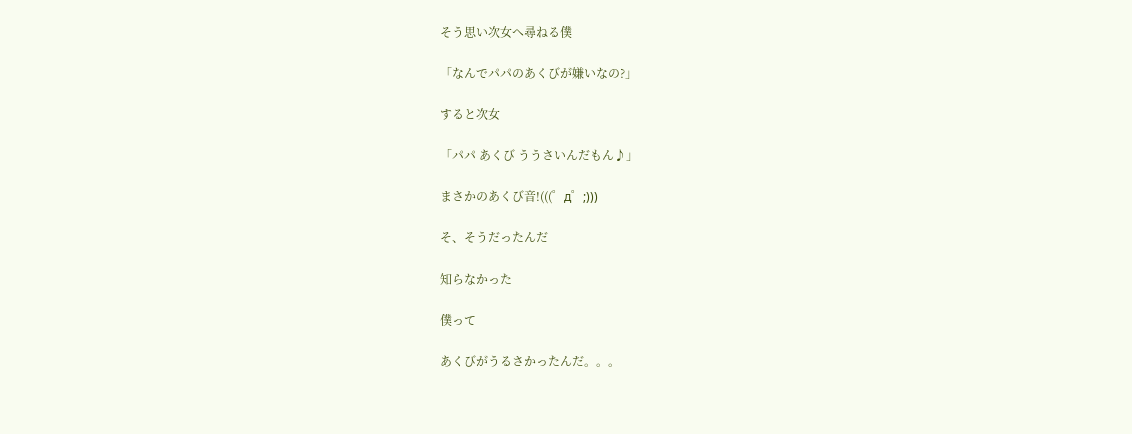そう思い次女へ尋ねる僕

「なんでパパのあくびが嫌いなの?」

すると次女

「パパ あくび ううさいんだもん♪」

まさかのあくび音!(((゜д゜;)))

そ、そうだったんだ

知らなかった

僕って

あくびがうるさかったんだ。。。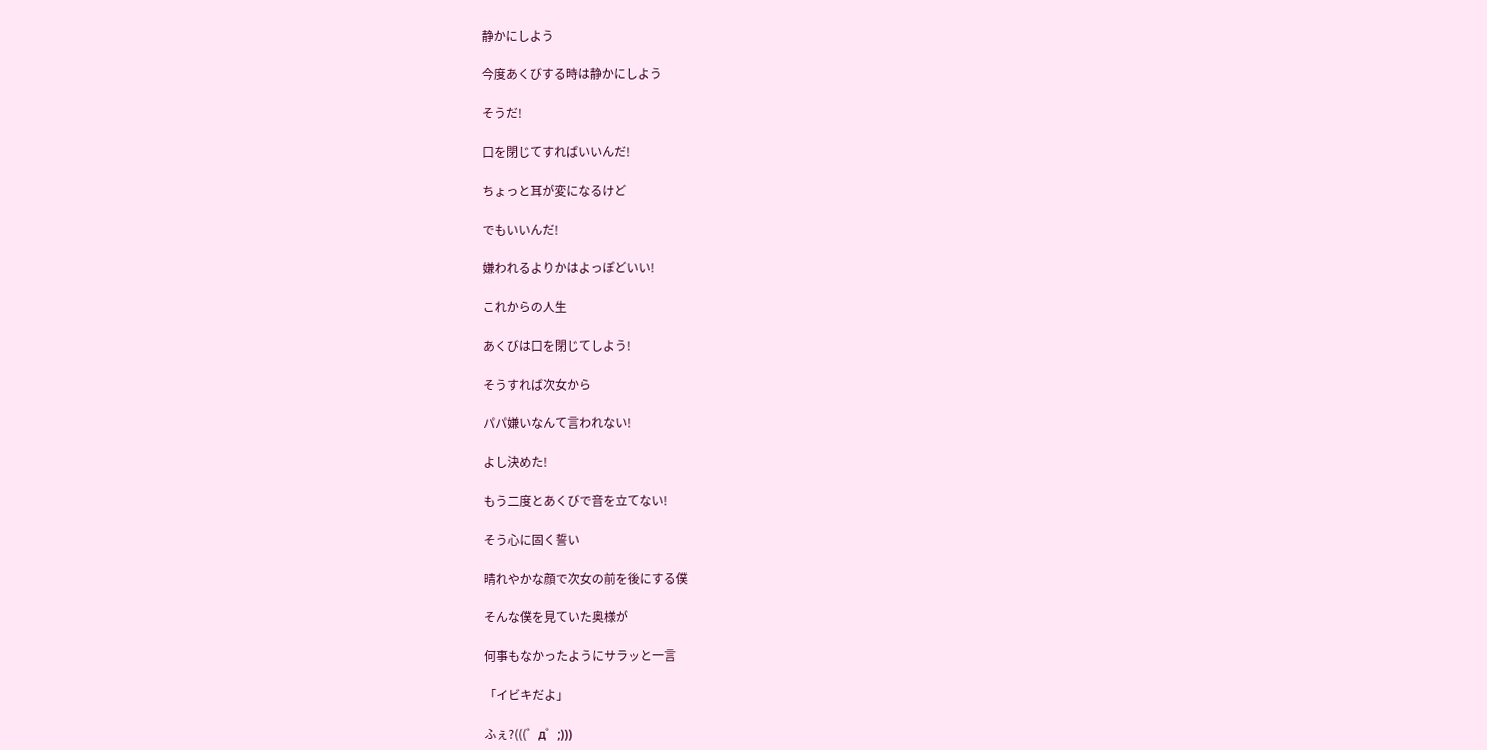静かにしよう

今度あくびする時は静かにしよう

そうだ!

口を閉じてすればいいんだ!

ちょっと耳が変になるけど

でもいいんだ!

嫌われるよりかはよっぽどいい!

これからの人生

あくびは口を閉じてしよう!

そうすれば次女から

パパ嫌いなんて言われない!

よし決めた!

もう二度とあくびで音を立てない!

そう心に固く誓い

晴れやかな顔で次女の前を後にする僕

そんな僕を見ていた奥様が

何事もなかったようにサラッと一言

「イビキだよ」

ふぇ?(((゜д゜;)))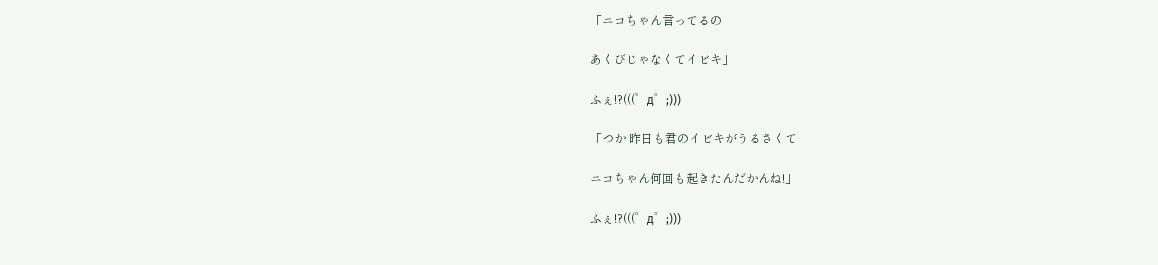「ニコちゃん言ってるの

あくびじゃなくてイビキ」

ふぇ!?(((゜д゜;)))

「つか 昨日も君のイビキがうるさくて

ニコちゃん何回も起きたんだかんね!」

ふぇ!?(((゜д゜;)))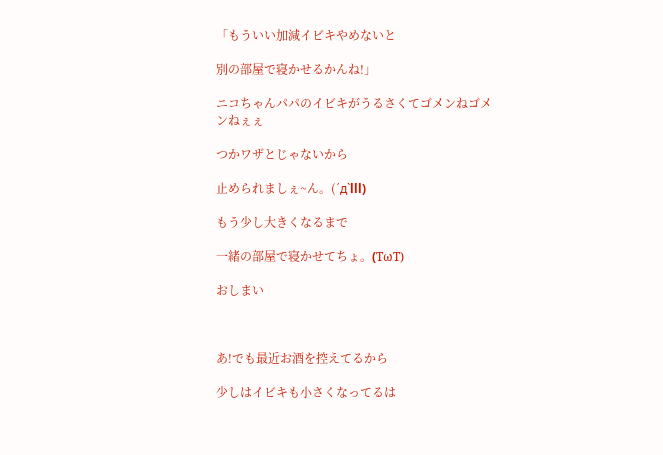「もういい加減イビキやめないと

別の部屋で寝かせるかんね!」

ニコちゃんパパのイビキがうるさくてゴメンねゴメンねぇぇ

つかワザとじゃないから

止められましぇ~ん。(´д`lll)

もう少し大きくなるまで

一緒の部屋で寝かせてちょ。(TωT)

おしまい



あ!でも最近お酒を控えてるから

少しはイビキも小さくなってるは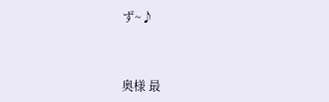ず~♪



奥様 最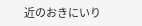近のおきにいり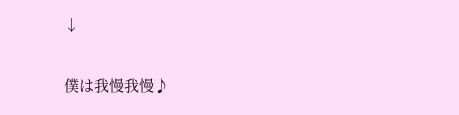↓

僕は我慢我慢♪